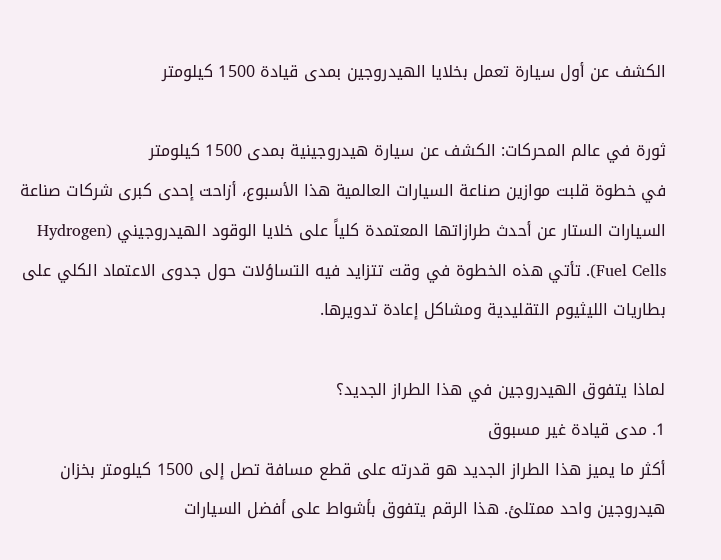الكشف عن أول سيارة تعمل بخلايا الهيدروجين بمدى قيادة 1500 كيلومتر

ثورة في عالم المحركات: الكشف عن سيارة هيدروجينية بمدى 1500 كيلومتر
في خطوة قلبت موازين صناعة السيارات العالمية هذا الأسبوع، أزاحت إحدى كبرى شركات صناعة السيارات الستار عن أحدث طرازاتها المعتمدة كلياً على خلايا الوقود الهيدروجيني (Hydrogen Fuel Cells). تأتي هذه الخطوة في وقت تتزايد فيه التساؤلات حول جدوى الاعتماد الكلي على بطاريات الليثيوم التقليدية ومشاكل إعادة تدويرها.

لماذا يتفوق الهيدروجين في هذا الطراز الجديد؟
1. مدى قيادة غير مسبوق
أكثر ما يميز هذا الطراز الجديد هو قدرته على قطع مسافة تصل إلى 1500 كيلومتر بخزان هيدروجين واحد ممتلئ. هذا الرقم يتفوق بأشواط على أفضل السيارات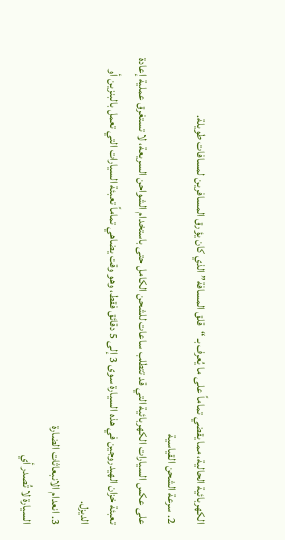الكهربائية الحالية، مما يقضي تماماً على ما يُعرف بـ “قلق المسافة” الذي كان يؤرق المسافرين لمسافات طويلة.
2. سرعة الشحن القياسية
على عكس السيارات الكهربائية التي قد تتطلب ساعات للشحن الكامل حتى باستخدام الشواحن السريعة، لا تستغرق عملية إعادة تعبئة خزان الهيدروجين في هذه السيارة سوى 3 إلى 5 دقائق فقط، وهو وقت يضاهي تماماً تعبئة السيارات التي تعمل بالبنزين أو الديزل.
3. انعدام الانبعاثات الضارة
السيارة لا تُصدر أي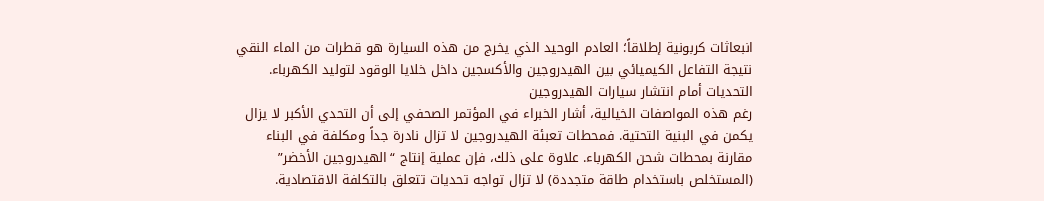انبعاثات كربونية إطلاقاً؛ العادم الوحيد الذي يخرج من هذه السيارة هو قطرات من الماء النقي نتيجة التفاعل الكيميائي بين الهيدروجين والأكسجين داخل خلايا الوقود لتوليد الكهرباء.
التحديات أمام انتشار سيارات الهيدروجين
رغم هذه المواصفات الخيالية، أشار الخبراء في المؤتمر الصحفي إلى أن التحدي الأكبر لا يزال يكمن في البنية التحتية. فمحطات تعبئة الهيدروجين لا تزال نادرة جداً ومكلفة في البناء مقارنة بمحطات شحن الكهرباء. علاوة على ذلك، فإن عملية إنتاج “الهيدروجين الأخضر” (المستخلص باستخدام طاقة متجددة) لا تزال تواجه تحديات تتعلق بالتكلفة الاقتصادية.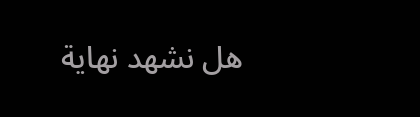هل نشهد نهاية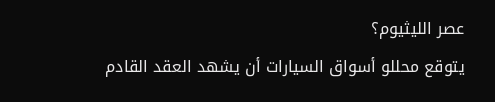عصر الليثيوم؟
يتوقع محللو أسواق السيارات أن يشهد العقد القادم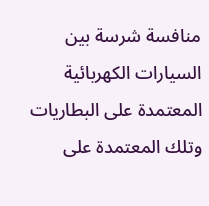منافسة شرسة بين السيارات الكهربائية المعتمدة على البطاريات وتلك المعتمدة على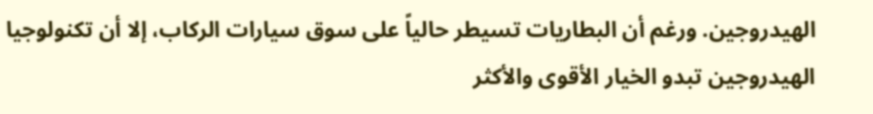الهيدروجين. ورغم أن البطاريات تسيطر حالياً على سوق سيارات الركاب، إلا أن تكنولوجيا الهيدروجين تبدو الخيار الأقوى والأكثر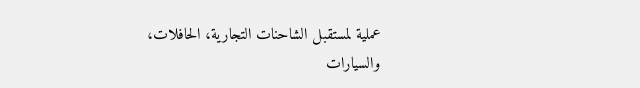عملية لمستقبل الشاحنات التجارية، الحافلات، والسيارات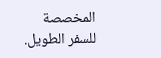المخصصة للسفر الطويل.